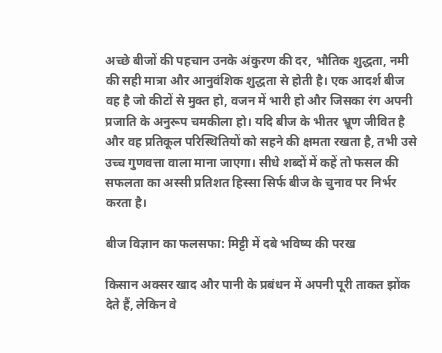अच्छे बीजों की पहचान उनके अंकुरण की दर, भौतिक शुद्धता, नमी की सही मात्रा और आनुवंशिक शुद्धता से होती है। एक आदर्श बीज वह है जो कीटों से मुक्त हो, वजन में भारी हो और जिसका रंग अपनी प्रजाति के अनुरूप चमकीला हो। यदि बीज के भीतर भ्रूण जीवित है और वह प्रतिकूल परिस्थितियों को सहने की क्षमता रखता है, तभी उसे उच्च गुणवत्ता वाला माना जाएगा। सीधे शब्दों में कहें तो फसल की सफलता का अस्सी प्रतिशत हिस्सा सिर्फ बीज के चुनाव पर निर्भर करता है।

बीज विज्ञान का फलसफा: मिट्टी में दबे भविष्य की परख

किसान अक्सर खाद और पानी के प्रबंधन में अपनी पूरी ताकत झोंक देते हैं, लेकिन वे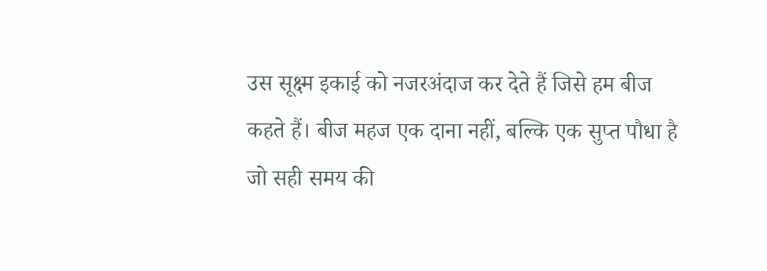उस सूक्ष्म इकाई को नजरअंदाज कर देते हैं जिसे हम बीज कहते हैं। बीज महज एक दाना नहीं, बल्कि एक सुप्त पौधा है जो सही समय की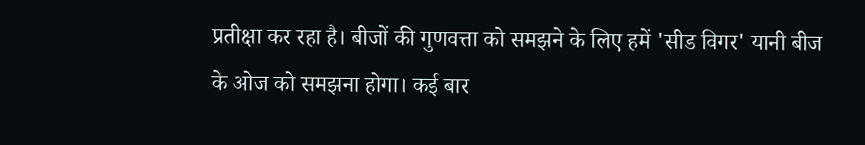प्रतीक्षा कर रहा है। बीजों की गुणवत्ता को समझने के लिए हमें 'सीड विगर' यानी बीज के ओज को समझना होगा। कई बार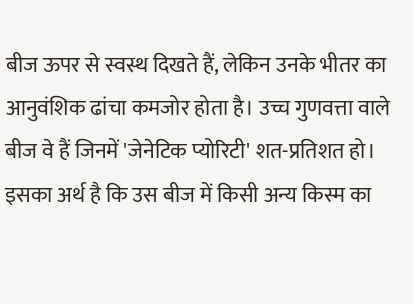बीज ऊपर से स्वस्थ दिखते हैं, लेकिन उनके भीतर का आनुवंशिक ढांचा कमजोर होता है। उच्च गुणवत्ता वाले बीज वे हैं जिनमें 'जेनेटिक प्योरिटी' शत-प्रतिशत हो। इसका अर्थ है कि उस बीज में किसी अन्य किस्म का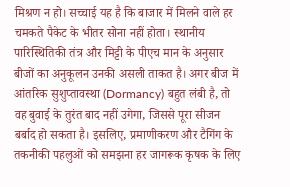मिश्रण न हो। सच्चाई यह है कि बाजार में मिलने वाले हर चमकते पैकेट के भीतर सोना नहीं होता। स्थानीय पारिस्थितिकी तंत्र और मिट्टी के पीएच मान के अनुसार बीजों का अनुकूलन उनकी असली ताकत है। अगर बीज में आंतरिक सुशुप्तावस्था (Dormancy) बहुत लंबी है, तो वह बुवाई के तुरंत बाद नहीं उगेगा, जिससे पूरा सीजन बर्बाद हो सकता है। इसलिए, प्रमाणीकरण और टैगिंग के तकनीकी पहलुओं को समझना हर जागरूक कृषक के लिए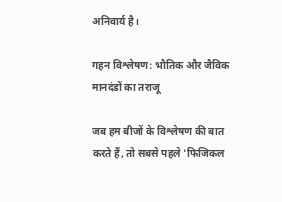अनिवार्य है।

गहन विश्लेषण: भौतिक और जैविक मानदंडों का तराजू

जब हम बीजों के विश्लेषण की बात करते हैं, तो सबसे पहले 'फिजिकल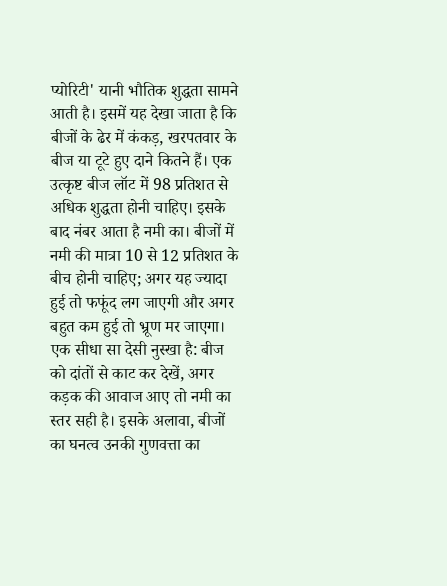प्योरिटी' यानी भौतिक शुद्धता सामने आती है। इसमें यह देखा जाता है कि बीजों के ढेर में कंकड़, खरपतवार के बीज या टूटे हुए दाने कितने हैं। एक उत्कृष्ट बीज लॉट में 98 प्रतिशत से अधिक शुद्धता होनी चाहिए। इसके बाद नंबर आता है नमी का। बीजों में नमी की मात्रा 10 से 12 प्रतिशत के बीच होनी चाहिए; अगर यह ज्यादा हुई तो फफूंद लग जाएगी और अगर बहुत कम हुई तो भ्रूण मर जाएगा। एक सीधा सा देसी नुस्खा है: बीज को दांतों से काट कर देखें, अगर कड़क की आवाज आए तो नमी का स्तर सही है। इसके अलावा, बीजों का घनत्व उनकी गुणवत्ता का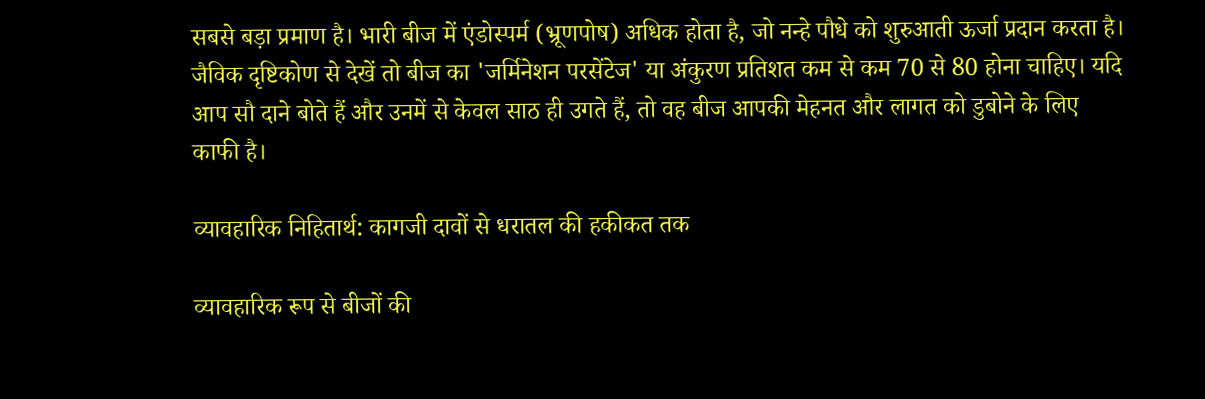सबसे बड़ा प्रमाण है। भारी बीज में एंडोस्पर्म (भ्रूणपोष) अधिक होता है, जो नन्हे पौधे को शुरुआती ऊर्जा प्रदान करता है। जैविक दृष्टिकोण से देखें तो बीज का 'जर्मिनेशन परसेंटेज' या अंकुरण प्रतिशत कम से कम 70 से 80 होना चाहिए। यदि आप सौ दाने बोते हैं और उनमें से केवल साठ ही उगते हैं, तो वह बीज आपकी मेहनत और लागत को डुबोने के लिए काफी है।

व्यावहारिक निहितार्थ: कागजी दावों से धरातल की हकीकत तक

व्यावहारिक रूप से बीजों की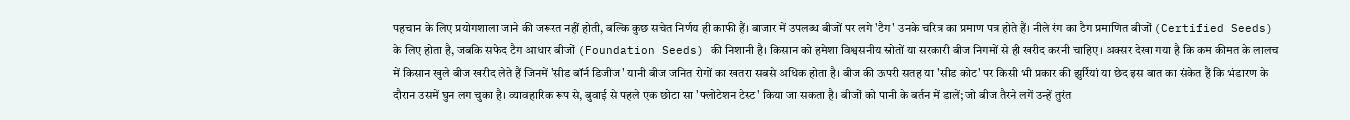पहचान के लिए प्रयोगशाला जाने की जरूरत नहीं होती, बल्कि कुछ सचेत निर्णय ही काफी हैं। बाजार में उपलब्ध बीजों पर लगे 'टैग' उनके चरित्र का प्रमाण पत्र होते हैं। नीले रंग का टैग प्रमाणित बीजों (Certified Seeds) के लिए होता है, जबकि सफेद टैग आधार बीजों (Foundation Seeds) की निशानी है। किसान को हमेशा विश्वसनीय स्रोतों या सरकारी बीज निगमों से ही खरीद करनी चाहिए। अक्सर देखा गया है कि कम कीमत के लालच में किसान खुले बीज खरीद लेते हैं जिनमें 'सीड बॉर्न डिजीज' यानी बीज जनित रोगों का खतरा सबसे अधिक होता है। बीज की ऊपरी सतह या 'सीड कोट' पर किसी भी प्रकार की झुर्रियां या छेद इस बात का संकेत हैं कि भंडारण के दौरान उसमें घुन लग चुका है। व्यावहारिक रूप से, बुवाई से पहले एक छोटा सा 'फ्लोटेशन टेस्ट' किया जा सकता है। बीजों को पानी के बर्तन में डालें; जो बीज तैरने लगें उन्हें तुरंत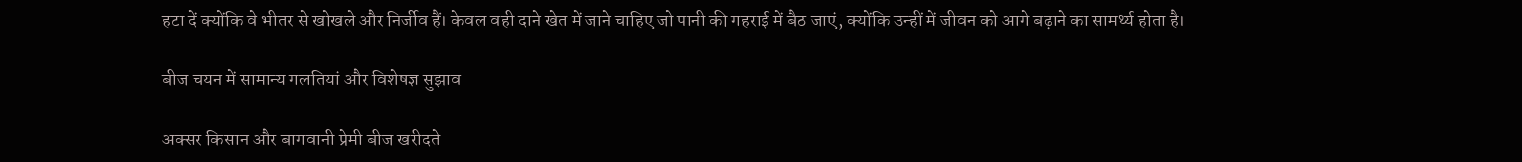हटा दें क्योंकि वे भीतर से खोखले और निर्जीव हैं। केवल वही दाने खेत में जाने चाहिए जो पानी की गहराई में बैठ जाएं, क्योंकि उन्हीं में जीवन को आगे बढ़ाने का सामर्थ्य होता है।

बीज चयन में सामान्य गलतियां और विशेषज्ञ सुझाव

अक्सर किसान और बागवानी प्रेमी बीज खरीदते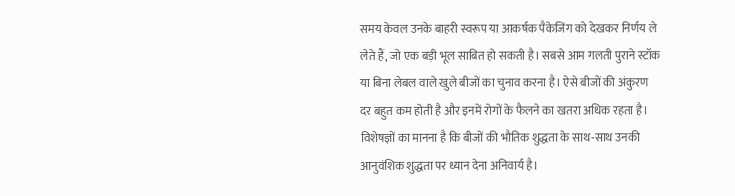समय केवल उनके बाहरी स्वरूप या आकर्षक पैकेजिंग को देखकर निर्णय ले लेते हैं, जो एक बड़ी भूल साबित हो सकती है। सबसे आम गलती पुराने स्टॉक या बिना लेबल वाले खुले बीजों का चुनाव करना है। ऐसे बीजों की अंकुरण दर बहुत कम होती है और इनमें रोगों के फैलने का खतरा अधिक रहता है। विशेषज्ञों का मानना है कि बीजों की भौतिक शुद्धता के साथ-साथ उनकी आनुवंशिक शुद्धता पर ध्यान देना अनिवार्य है।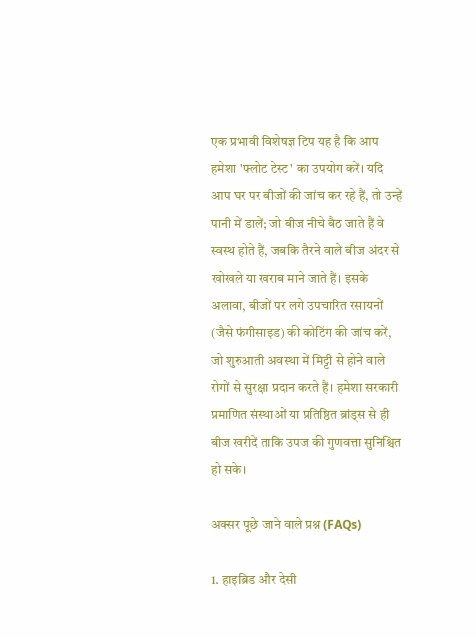एक प्रभावी विशेषज्ञ टिप यह है कि आप हमेशा 'फ्लोट टेस्ट' का उपयोग करें। यदि आप घर पर बीजों की जांच कर रहे हैं, तो उन्हें पानी में डालें; जो बीज नीचे बैठ जाते हैं वे स्वस्थ होते हैं, जबकि तैरने वाले बीज अंदर से खोखले या खराब माने जाते हैं। इसके अलावा, बीजों पर लगे उपचारित रसायनों (जैसे फंगीसाइड) की कोटिंग की जांच करें, जो शुरुआती अवस्था में मिट्टी से होने वाले रोगों से सुरक्षा प्रदान करते हैं। हमेशा सरकारी प्रमाणित संस्थाओं या प्रतिष्ठित ब्रांड्स से ही बीज खरीदें ताकि उपज की गुणवत्ता सुनिश्चित हो सके।

अक्सर पूछे जाने वाले प्रश्न (FAQs)

1. हाइब्रिड और देसी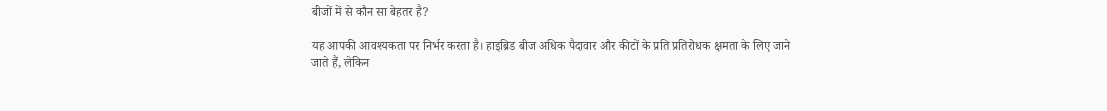बीजों में से कौन सा बेहतर है?

यह आपकी आवश्यकता पर निर्भर करता है। हाइब्रिड बीज अधिक पैदावार और कीटों के प्रति प्रतिरोधक क्षमता के लिए जाने जाते हैं, लेकिन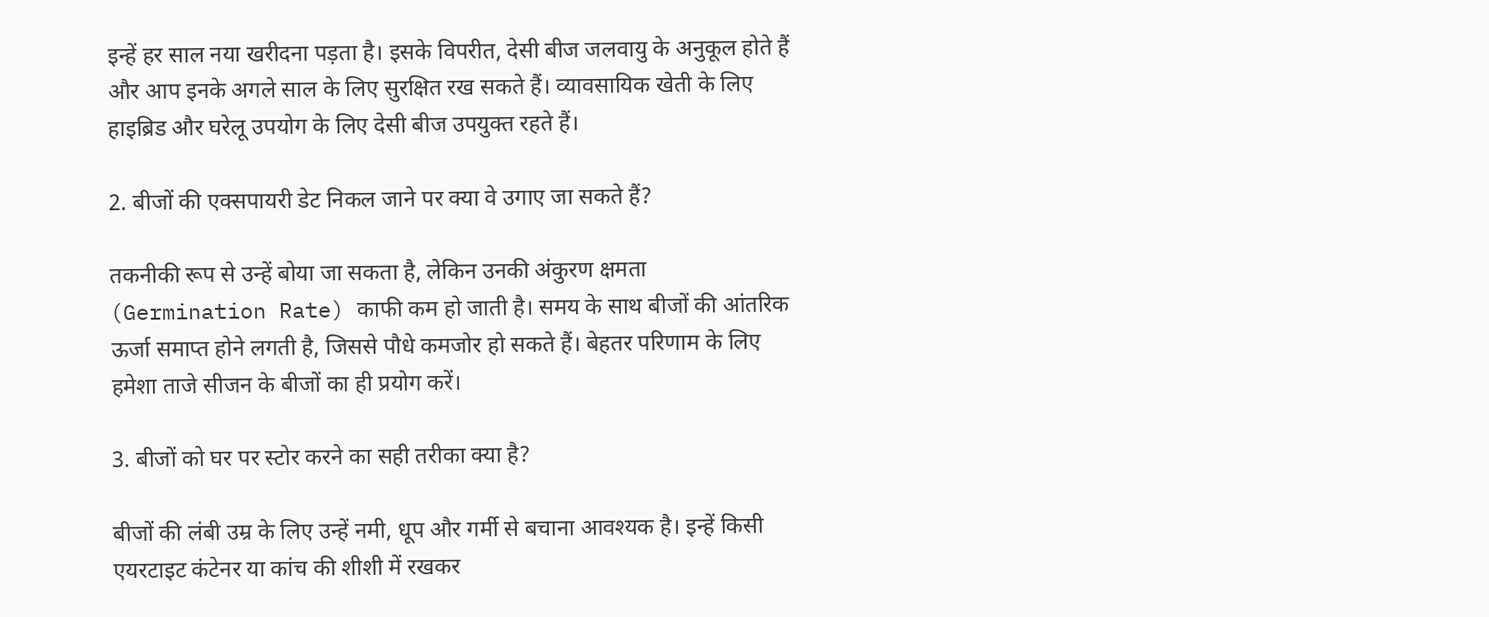इन्हें हर साल नया खरीदना पड़ता है। इसके विपरीत, देसी बीज जलवायु के अनुकूल होते हैं और आप इनके अगले साल के लिए सुरक्षित रख सकते हैं। व्यावसायिक खेती के लिए हाइब्रिड और घरेलू उपयोग के लिए देसी बीज उपयुक्त रहते हैं।

2. बीजों की एक्सपायरी डेट निकल जाने पर क्या वे उगाए जा सकते हैं?

तकनीकी रूप से उन्हें बोया जा सकता है, लेकिन उनकी अंकुरण क्षमता (Germination Rate) काफी कम हो जाती है। समय के साथ बीजों की आंतरिक ऊर्जा समाप्त होने लगती है, जिससे पौधे कमजोर हो सकते हैं। बेहतर परिणाम के लिए हमेशा ताजे सीजन के बीजों का ही प्रयोग करें।

3. बीजों को घर पर स्टोर करने का सही तरीका क्या है?

बीजों की लंबी उम्र के लिए उन्हें नमी, धूप और गर्मी से बचाना आवश्यक है। इन्हें किसी एयरटाइट कंटेनर या कांच की शीशी में रखकर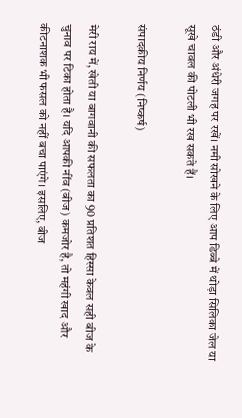ठंडी और अंधेरी जगह पर रखें। नमी सोखने के लिए आप डिब्बे में थोड़ा सिलिका जेल या सूखे चावल की पोटली भी रख सकते हैं।

संपादकीय निर्णय (निष्कर्ष)

मेरी राय में, खेती या बागवानी की सफलता का 90 प्रतिशत हिस्सा केवल सही बीज के चुनाव पर टिका होता है। यदि आपकी नींव (बीज) कमजोर है, तो महंगी खाद और कीटनाशक भी फसल को नहीं बचा पाएंगे। इसलिए, बीज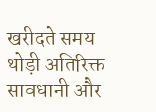खरीदते समय थोड़ी अतिरिक्त सावधानी और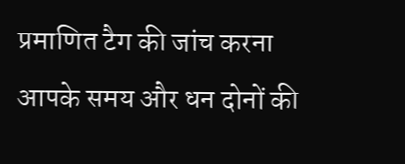प्रमाणित टैग की जांच करना आपके समय और धन दोनों की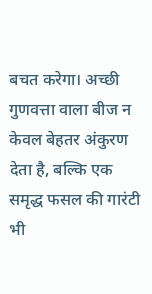बचत करेगा। अच्छी गुणवत्ता वाला बीज न केवल बेहतर अंकुरण देता है, बल्कि एक समृद्ध फसल की गारंटी भी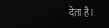देता है।